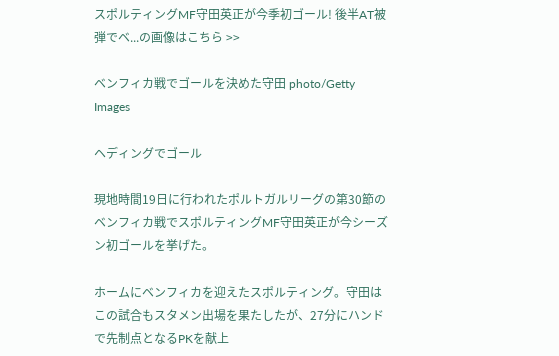スポルティングMF守田英正が今季初ゴール! 後半AT被弾でベ...の画像はこちら >>

ベンフィカ戦でゴールを決めた守田 photo/Getty Images

ヘディングでゴール

現地時間19日に行われたポルトガルリーグの第30節のベンフィカ戦でスポルティングMF守田英正が今シーズン初ゴールを挙げた。

ホームにベンフィカを迎えたスポルティング。守田はこの試合もスタメン出場を果たしたが、27分にハンドで先制点となるPKを献上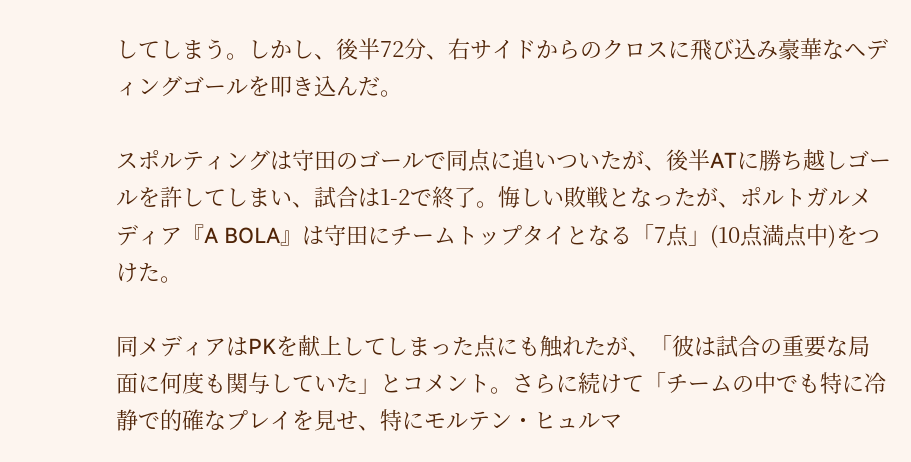してしまう。しかし、後半72分、右サイドからのクロスに飛び込み豪華なヘディングゴールを叩き込んだ。

スポルティングは守田のゴールで同点に追いついたが、後半ATに勝ち越しゴールを許してしまい、試合は1-2で終了。悔しい敗戦となったが、ポルトガルメディア『A BOLA』は守田にチームトップタイとなる「7点」(10点満点中)をつけた。

同メディアはPKを献上してしまった点にも触れたが、「彼は試合の重要な局面に何度も関与していた」とコメント。さらに続けて「チームの中でも特に冷静で的確なプレイを見せ、特にモルテン・ヒュルマ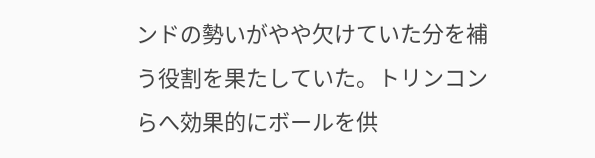ンドの勢いがやや欠けていた分を補う役割を果たしていた。トリンコンらへ効果的にボールを供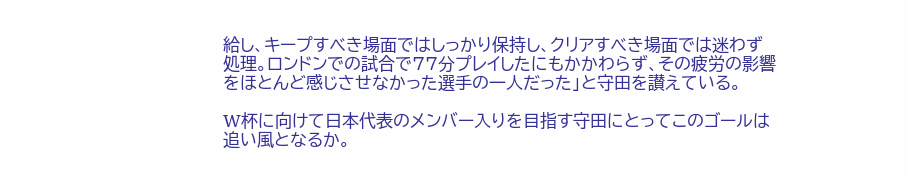給し、キープすべき場面ではしっかり保持し、クリアすべき場面では迷わず処理。ロンドンでの試合で77分プレイしたにもかかわらず、その疲労の影響をほとんど感じさせなかった選手の一人だった」と守田を讃えている。

W杯に向けて日本代表のメンバー入りを目指す守田にとってこのゴールは追い風となるか。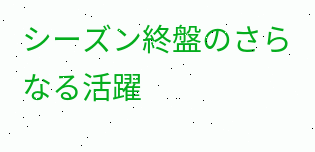シーズン終盤のさらなる活躍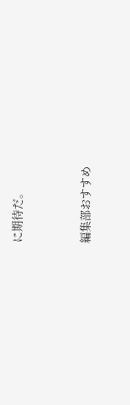に期待だ。


編集部おすすめ